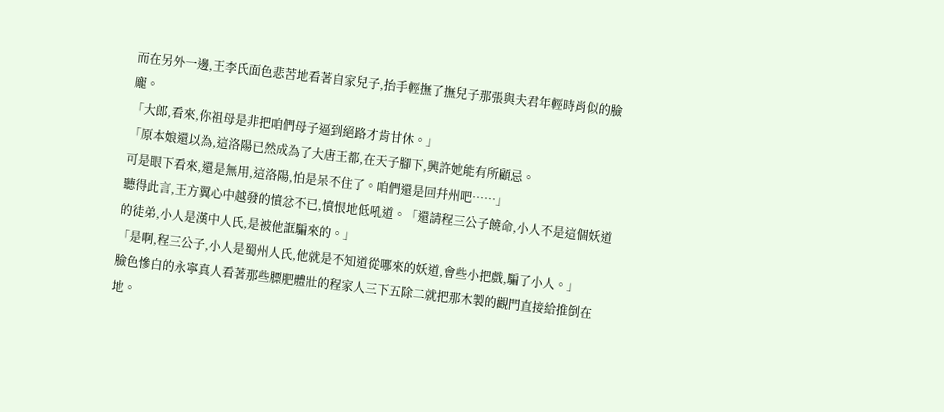而在另外一邊,王李氏面色悲苦地看著自家兒子,抬手輕撫了撫兒子那張與夫君年輕時肖似的臉龐。
「大郎,看來,你祖母是非把咱們母子逼到絕路才肯甘休。」
「原本娘還以為,這洛陽已然成為了大唐王都,在天子腳下,興許她能有所顧忌。
可是眼下看來,還是無用,這洛陽,怕是呆不住了。咱們還是回幷州吧……」
聽得此言,王方翼心中越發的憤忿不已,憤恨地低吼道。「還請程三公子饒命,小人不是這個妖道的徒弟,小人是漢中人氏,是被他誆騙來的。」
「是啊,程三公子,小人是蜀州人氏,他就是不知道從哪來的妖道,會些小把戲,騙了小人。」
臉色慘白的永寧真人看著那些膘肥體壯的程家人三下五除二就把那木製的觀門直接給推倒在地。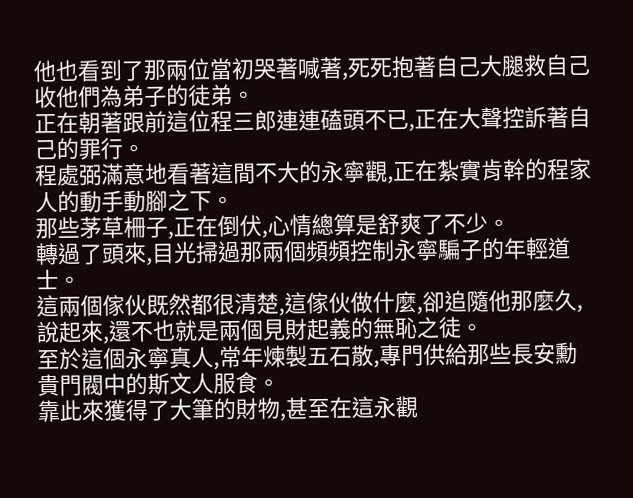他也看到了那兩位當初哭著喊著,死死抱著自己大腿救自己收他們為弟子的徒弟。
正在朝著跟前這位程三郎連連磕頭不已,正在大聲控訴著自己的罪行。
程處弼滿意地看著這間不大的永寧觀,正在紮實肯幹的程家人的動手動腳之下。
那些茅草柵子,正在倒伏,心情總算是舒爽了不少。
轉過了頭來,目光掃過那兩個頻頻控制永寧騙子的年輕道士。
這兩個傢伙既然都很清楚,這傢伙做什麼,卻追隨他那麼久,說起來,還不也就是兩個見財起義的無恥之徒。
至於這個永寧真人,常年煉製五石散,專門供給那些長安勳貴門閥中的斯文人服食。
靠此來獲得了大筆的財物,甚至在這永觀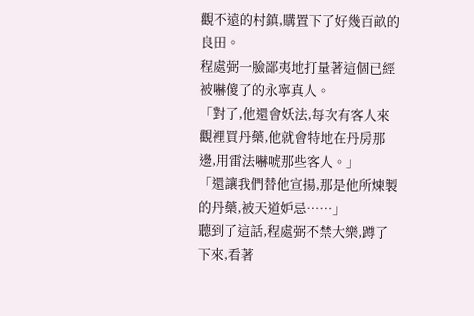觀不遠的村鎮,購置下了好幾百畝的良田。
程處弼一臉鄙夷地打量著這個已經被嚇傻了的永寧真人。
「對了,他還會妖法,每次有客人來觀裡買丹藥,他就會特地在丹房那邊,用雷法嚇唬那些客人。」
「還讓我們替他宣揚,那是他所煉製的丹藥,被天道妒忌……」
聽到了這話,程處弼不禁大樂,蹲了下來,看著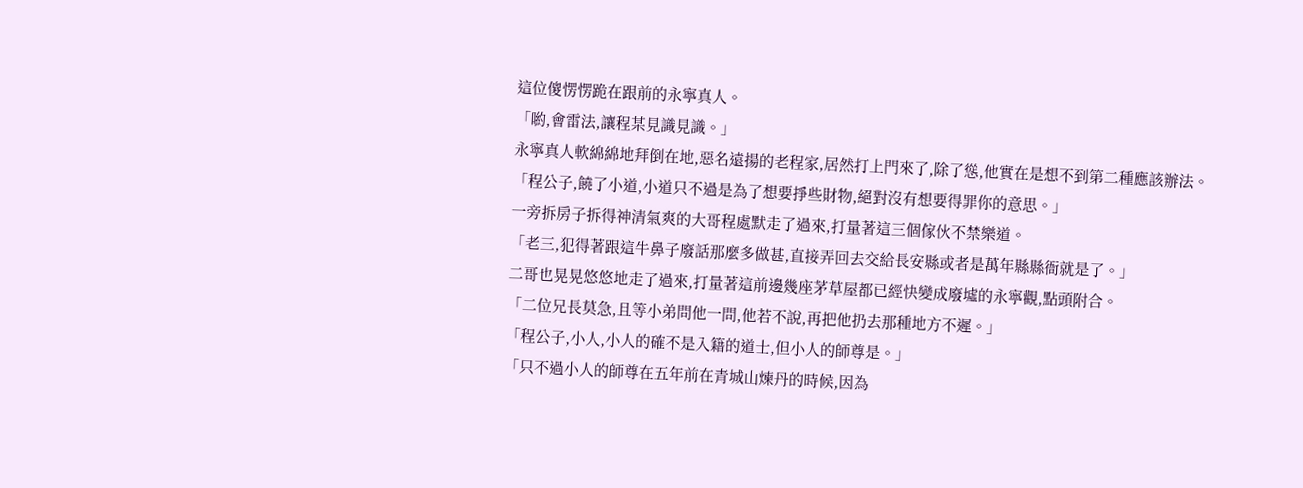這位傻愣愣跪在跟前的永寧真人。
「喲,會雷法,讓程某見識見識。」
永寧真人軟綿綿地拜倒在地,惡名遠揚的老程家,居然打上門來了,除了慫,他實在是想不到第二種應該辦法。
「程公子,饒了小道,小道只不過是為了想要掙些財物,絕對沒有想要得罪你的意思。」
一旁拆房子拆得神清氣爽的大哥程處默走了過來,打量著這三個傢伙不禁樂道。
「老三,犯得著跟這牛鼻子廢話那麼多做甚,直接弄回去交給長安縣或者是萬年縣縣衙就是了。」
二哥也晃晃悠悠地走了過來,打量著這前邊幾座茅草屋都已經快變成廢墟的永寧觀,點頭附合。
「二位兄長莫急,且等小弟問他一問,他若不說,再把他扔去那種地方不遲。」
「程公子,小人,小人的確不是入籍的道士,但小人的師尊是。」
「只不過小人的師尊在五年前在青城山煉丹的時候,因為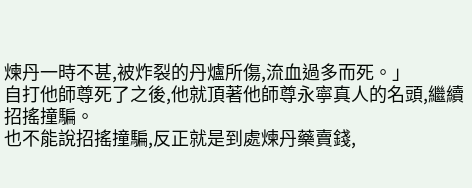煉丹一時不甚,被炸裂的丹爐所傷,流血過多而死。」
自打他師尊死了之後,他就頂著他師尊永寧真人的名頭,繼續招搖撞騙。
也不能說招搖撞騙,反正就是到處煉丹藥賣錢,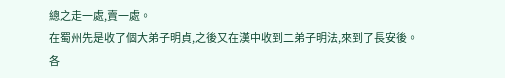總之走一處,賣一處。
在蜀州先是收了個大弟子明貞,之後又在漢中收到二弟子明法,來到了長安後。
各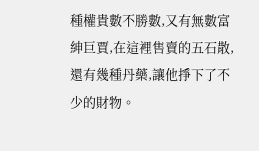種權貴數不勝數,又有無數富紳巨賈,在這裡售賣的五石散,還有幾種丹藥,讓他掙下了不少的財物。